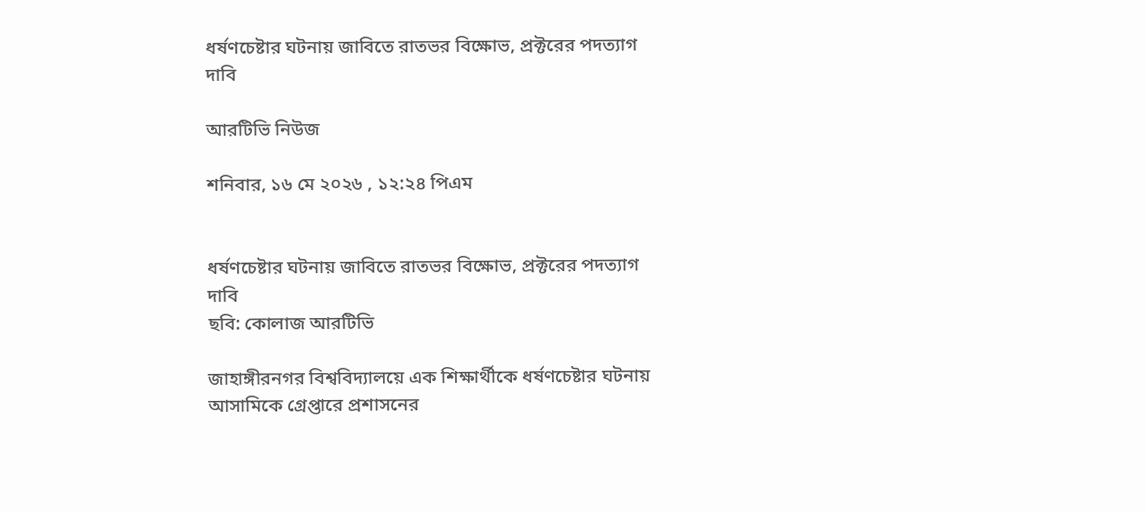ধর্ষণচেষ্টার ঘটনায় জাবিতে রাতভর বিক্ষোভ, প্রক্টরের পদত্যাগ দাবি

আরটিভি নিউজ

শনিবার, ১৬ মে ২০২৬ , ১২:২৪ পিএম


ধর্ষণচেষ্টার ঘটনায় জাবিতে রাতভর বিক্ষোভ, প্রক্টরের পদত্যাগ দাবি
ছবি: কোলাজ আরটিভি

জাহাঙ্গীরনগর বিশ্ববিদ্যালয়ে এক শিক্ষার্থীকে ধর্ষণচেষ্টার ঘটনায় আসামিকে গ্রেপ্তারে প্রশাসনের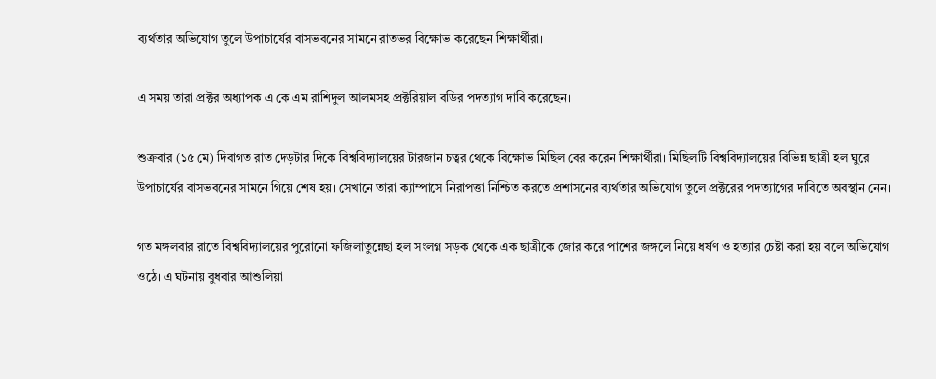ব্যর্থতার অভিযোগ তুলে উপাচার্যের বাসভবনের সামনে রাতভর বিক্ষোভ করেছেন শিক্ষার্থীরা।

এ সময় তারা প্রক্টর অধ্যাপক এ কে এম রাশিদুল আলমসহ প্রক্টরিয়াল বডির পদত্যাগ দাবি করেছেন।

শুক্রবার (১৫ মে) দিবাগত রাত দেড়টার দিকে বিশ্ববিদ্যালয়ের টারজান চত্বর থেকে বিক্ষোভ মিছিল বের করেন শিক্ষার্থীরা। মিছিলটি বিশ্ববিদ্যালয়ের বিভিন্ন ছাত্রী হল ঘুরে উপাচার্যের বাসভবনের সামনে গিয়ে শেষ হয়। সেখানে তারা ক্যাম্পাসে নিরাপত্তা নিশ্চিত করতে প্রশাসনের ব্যর্থতার অভিযোগ তুলে প্রক্টরের পদত্যাগের দাবিতে অবস্থান নেন।

গত মঙ্গলবার রাতে বিশ্ববিদ্যালয়ের পুরোনো ফজিলাতুন্নেছা হল সংলগ্ন সড়ক থেকে এক ছাত্রীকে জোর করে পাশের জঙ্গলে নিয়ে ধর্ষণ ও হত্যার চেষ্টা করা হয় বলে অভিযোগ ওঠে। এ ঘটনায় বুধবার আশুলিয়া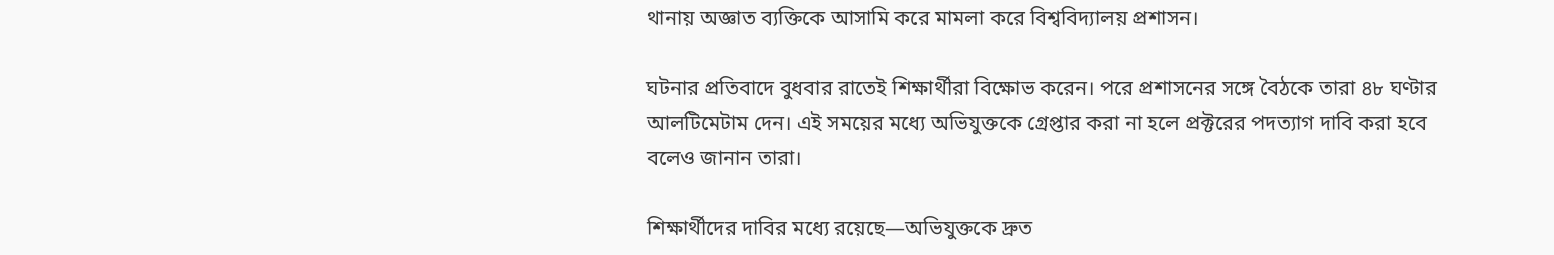থানায় অজ্ঞাত ব্যক্তিকে আসামি করে মামলা করে বিশ্ববিদ্যালয় প্রশাসন।

ঘটনার প্রতিবাদে বুধবার রাতেই শিক্ষার্থীরা বিক্ষোভ করেন। পরে প্রশাসনের সঙ্গে বৈঠকে তারা ৪৮ ঘণ্টার আলটিমেটাম দেন। এই সময়ের মধ্যে অভিযুক্তকে গ্রেপ্তার করা না হলে প্রক্টরের পদত্যাগ দাবি করা হবে বলেও জানান তারা।

শিক্ষার্থীদের দাবির মধ্যে রয়েছে—অভিযুক্তকে দ্রুত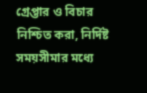গ্রেপ্তার ও বিচার নিশ্চিত করা, নির্দিষ্ট সময়সীমার মধ্যে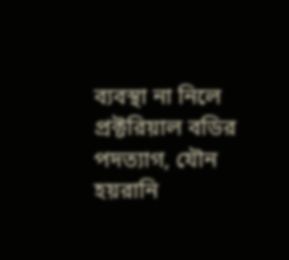ব্যবস্থা না নিলে প্রক্টরিয়াল বডির পদত্যাগ, যৌন হয়রানি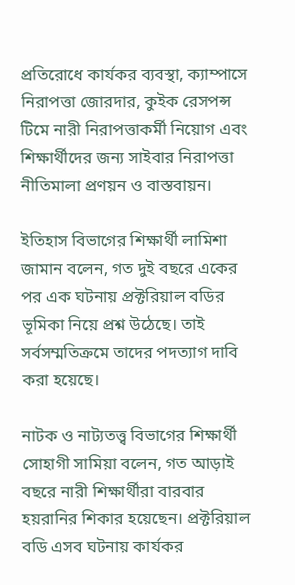প্রতিরোধে কার্যকর ব্যবস্থা, ক্যাম্পাসে নিরাপত্তা জোরদার, কুইক রেসপন্স টিমে নারী নিরাপত্তাকর্মী নিয়োগ এবং শিক্ষার্থীদের জন্য সাইবার নিরাপত্তা নীতিমালা প্রণয়ন ও বাস্তবায়ন।

ইতিহাস বিভাগের শিক্ষার্থী লামিশা জামান বলেন, গত দুই বছরে একের পর এক ঘটনায় প্রক্টরিয়াল বডির ভূমিকা নিয়ে প্রশ্ন উঠেছে। তাই সর্বসম্মতিক্রমে তাদের পদত্যাগ দাবি করা হয়েছে।

নাটক ও নাট্যতত্ত্ব বিভাগের শিক্ষার্থী সোহাগী সামিয়া বলেন, গত আড়াই বছরে নারী শিক্ষার্থীরা বারবার হয়রানির শিকার হয়েছেন। প্রক্টরিয়াল বডি এসব ঘটনায় কার্যকর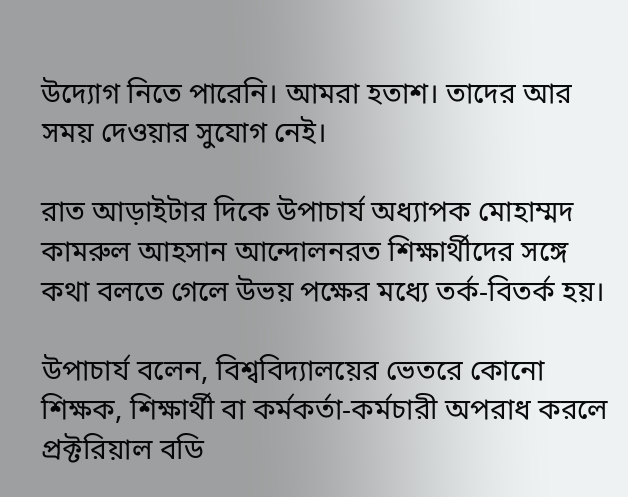উদ্যোগ নিতে পারেনি। আমরা হতাশ। তাদের আর সময় দেওয়ার সুযোগ নেই।

রাত আড়াইটার দিকে উপাচার্য অধ্যাপক মোহাম্মদ কামরুল আহসান আন্দোলনরত শিক্ষার্থীদের সঙ্গে কথা বলতে গেলে উভয় পক্ষের মধ্যে তর্ক-বিতর্ক হয়।

উপাচার্য বলেন, বিশ্ববিদ্যালয়ের ভেতরে কোনো শিক্ষক, শিক্ষার্থী বা কর্মকর্তা-কর্মচারী অপরাধ করলে প্রক্টরিয়াল বডি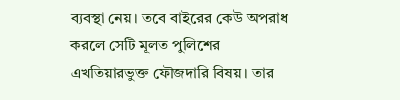ব্যবস্থা নেয়। তবে বাইরের কেউ অপরাধ করলে সেটি মূলত পুলিশের এখতিয়ারভুক্ত ফৌজদারি বিষয়। তার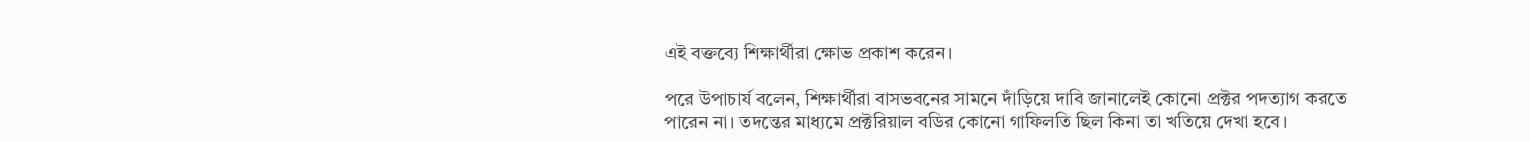এই বক্তব্যে শিক্ষার্থীরা ক্ষোভ প্রকাশ করেন।

পরে উপাচার্য বলেন, শিক্ষার্থীরা বাসভবনের সামনে দাঁড়িয়ে দাবি জানালেই কোনো প্রক্টর পদত্যাগ করতে পারেন না। তদন্তের মাধ্যমে প্রক্টরিয়াল বডির কোনো গাফিলতি ছিল কিনা তা খতিয়ে দেখা হবে।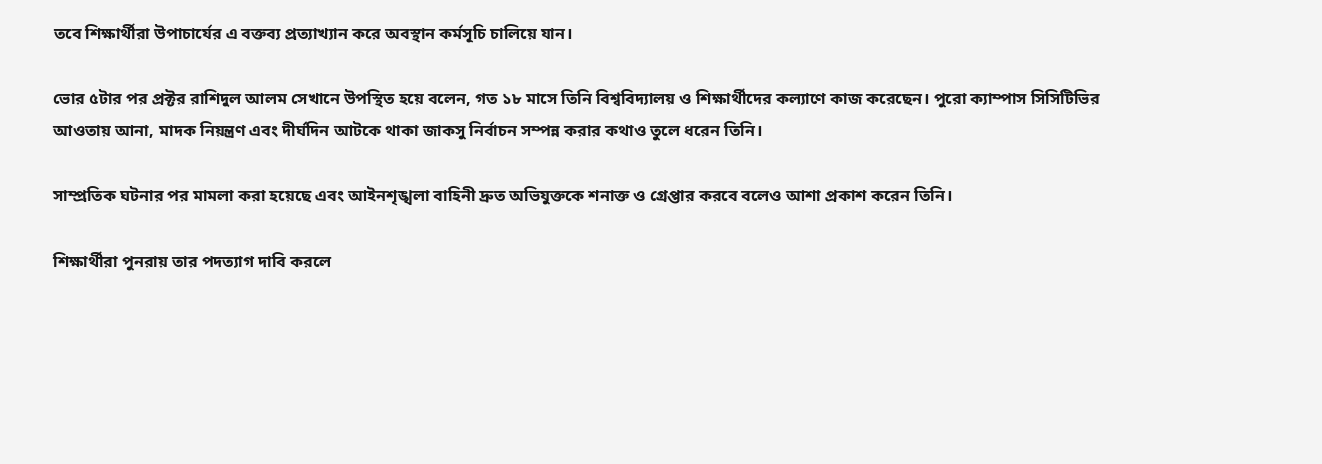তবে শিক্ষার্থীরা উপাচার্যের এ বক্তব্য প্রত্যাখ্যান করে অবস্থান কর্মসূচি চালিয়ে যান।

ভোর ৫টার পর প্রক্টর রাশিদুল আলম সেখানে উপস্থিত হয়ে বলেন, গত ১৮ মাসে তিনি বিশ্ববিদ্যালয় ও শিক্ষার্থীদের কল্যাণে কাজ করেছেন। পুরো ক্যাম্পাস সিসিটিভির আওতায় আনা, মাদক নিয়ন্ত্রণ এবং দীর্ঘদিন আটকে থাকা জাকসু নির্বাচন সম্পন্ন করার কথাও তুলে ধরেন তিনি।

সাম্প্রতিক ঘটনার পর মামলা করা হয়েছে এবং আইনশৃঙ্খলা বাহিনী দ্রুত অভিযুক্তকে শনাক্ত ও গ্রেপ্তার করবে বলেও আশা প্রকাশ করেন তিনি।

শিক্ষার্থীরা পুনরায় তার পদত্যাগ দাবি করলে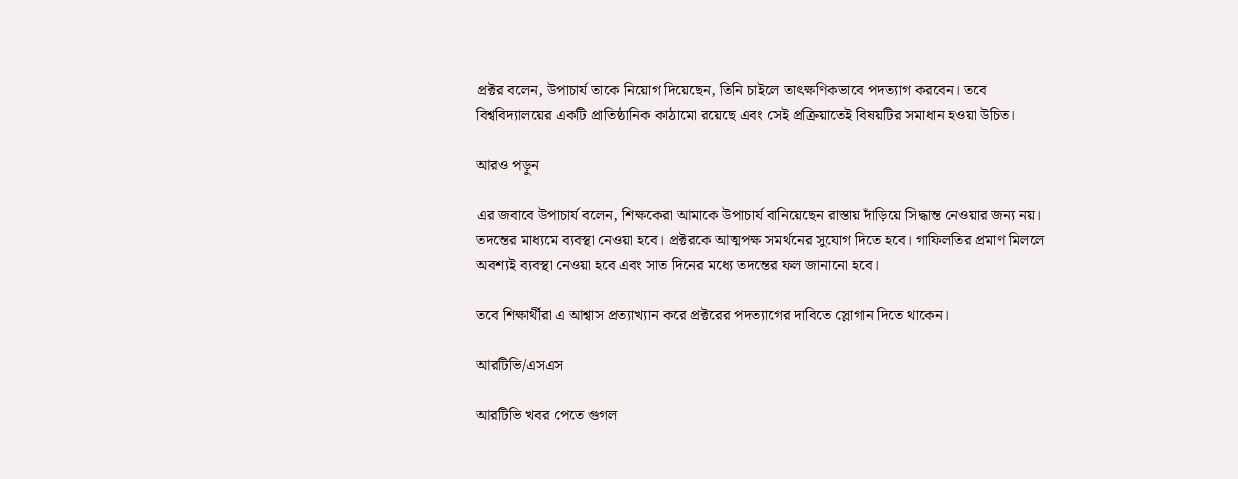প্রক্টর বলেন, উপাচার্য তাকে নিয়োগ দিয়েছেন, তিনি চাইলে তাৎক্ষণিকভাবে পদত্যাগ করবেন। তবে বিশ্ববিদ্যালয়ের একটি প্রাতিষ্ঠানিক কাঠামো রয়েছে এবং সেই প্রক্রিয়াতেই বিষয়টির সমাধান হওয়া উচিত।

আরও পড়ুন

এর জবাবে উপাচার্য বলেন, শিক্ষকেরা আমাকে উপাচার্য বানিয়েছেন রাস্তায় দাঁড়িয়ে সিদ্ধান্ত নেওয়ার জন্য নয়। তদন্তের মাধ্যমে ব্যবস্থা নেওয়া হবে। প্রক্টরকে আত্মপক্ষ সমর্থনের সুযোগ দিতে হবে। গাফিলতির প্রমাণ মিললে অবশ্যই ব্যবস্থা নেওয়া হবে এবং সাত দিনের মধ্যে তদন্তের ফল জানানো হবে।

তবে শিক্ষার্থীরা এ আশ্বাস প্রত্যাখ্যান করে প্রক্টরের পদত্যাগের দাবিতে স্লোগান দিতে থাকেন।

আরটিভি/এসএস

আরটিভি খবর পেতে গুগল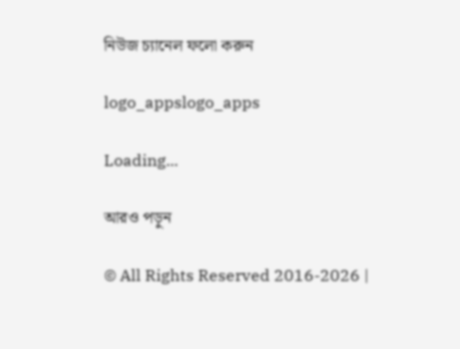নিউজ চ্যানেল ফলো করুন

logo_appslogo_apps

Loading...

আরও পড়ুন

© All Rights Reserved 2016-2026 |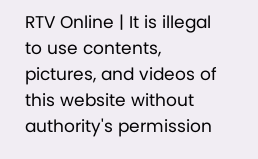RTV Online | It is illegal to use contents, pictures, and videos of this website without authority's permission